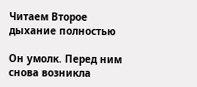Читаем Второе дыхание полностью

Он умолк. Перед ним снова возникла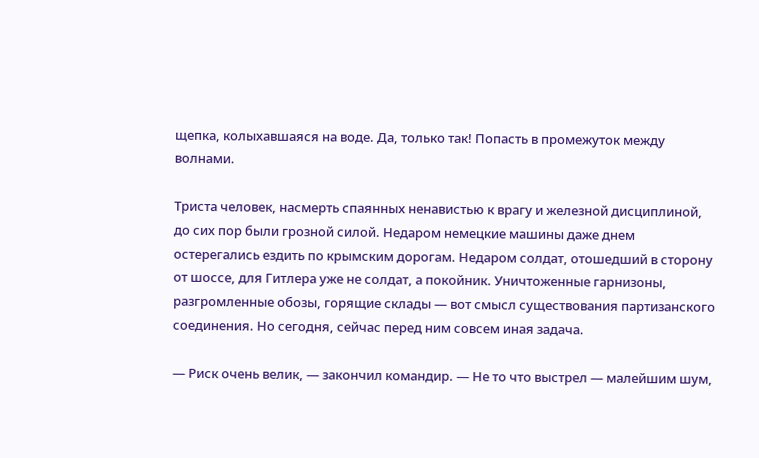щепка, колыхавшаяся на воде. Да, только так! Попасть в промежуток между волнами.

Триста человек, насмерть спаянных ненавистью к врагу и железной дисциплиной, до сих пор были грозной силой. Недаром немецкие машины даже днем остерегались ездить по крымским дорогам. Недаром солдат, отошедший в сторону от шоссе, для Гитлера уже не солдат, а покойник. Уничтоженные гарнизоны, разгромленные обозы, горящие склады — вот смысл существования партизанского соединения. Но сегодня, сейчас перед ним совсем иная задача.

— Риск очень велик, — закончил командир. — Не то что выстрел — малейшим шум,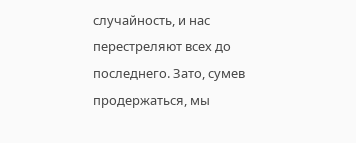случайность, и нас перестреляют всех до последнего. Зато, сумев продержаться, мы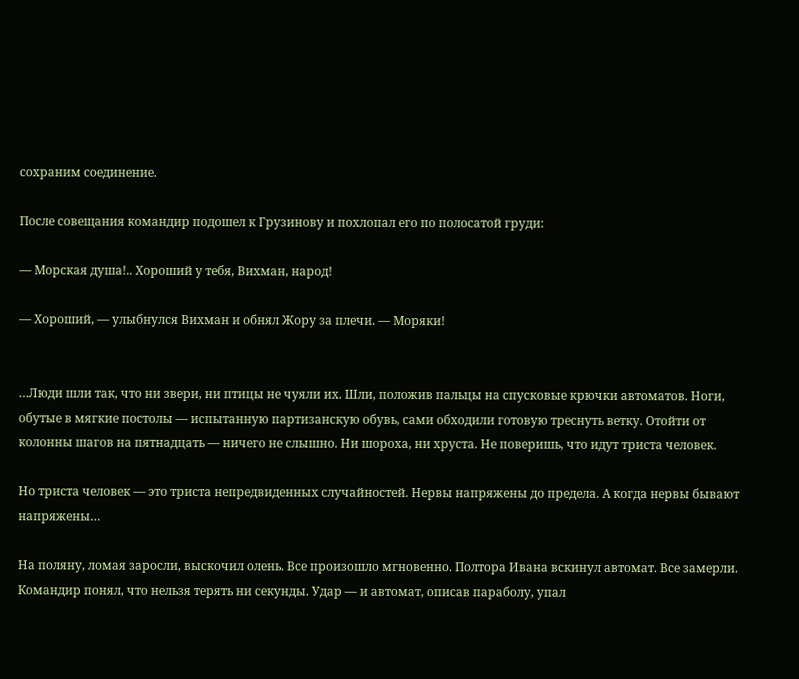сохраним соединение.

После совещания командир подошел к Грузинову и похлопал его по полосатой груди:

— Морская душа!.. Хороший у тебя, Вихман, народ!

— Хороший, — улыбнулся Вихман и обнял Жору за плечи. — Моряки!


…Люди шли так, что ни звери, ни птицы не чуяли их. Шли, положив пальцы на спусковые крючки автоматов. Ноги, обутые в мягкие постолы — испытанную партизанскую обувь, сами обходили готовую треснуть ветку. Отойти от колонны шагов на пятнадцать — ничего не слышно. Ни шороха, ни хруста. Не поверишь, что идут триста человек.

Но триста человек — это триста непредвиденных случайностей. Нервы напряжены до предела. А когда нервы бывают напряжены…

На поляну, ломая заросли, выскочил олень. Все произошло мгновенно. Полтора Ивана вскинул автомат. Все замерли. Командир понял, что нельзя терять ни секунды. Удар — и автомат, описав параболу, упал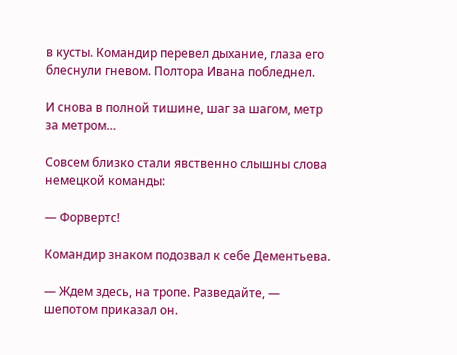в кусты. Командир перевел дыхание, глаза его блеснули гневом. Полтора Ивана побледнел.

И снова в полной тишине, шаг за шагом, метр за метром…

Совсем близко стали явственно слышны слова немецкой команды:

— Форвертс!

Командир знаком подозвал к себе Дементьева.

— Ждем здесь, на тропе. Разведайте, — шепотом приказал он.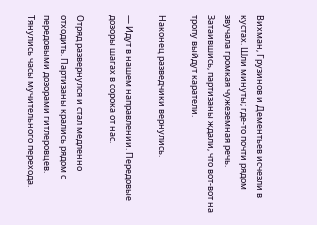Вихман, Грузинов и Дементьев исчезли в кустах. Шли минуты; где-то почти рядом звучала громкая чужеземная речь. Затаившись, партизаны ждали, что вот-вот на тропу выйдут каратели.

Наконец разведчики вернулись.

— Идут в нашем направлении. Передовые дозоры шагах в сорока от нас.

Отряд развернулся и стал медленно отходить. Партизаны крались рядом с передовыми дозорами гитлеровцев. Тянулись часы мучительного перехода.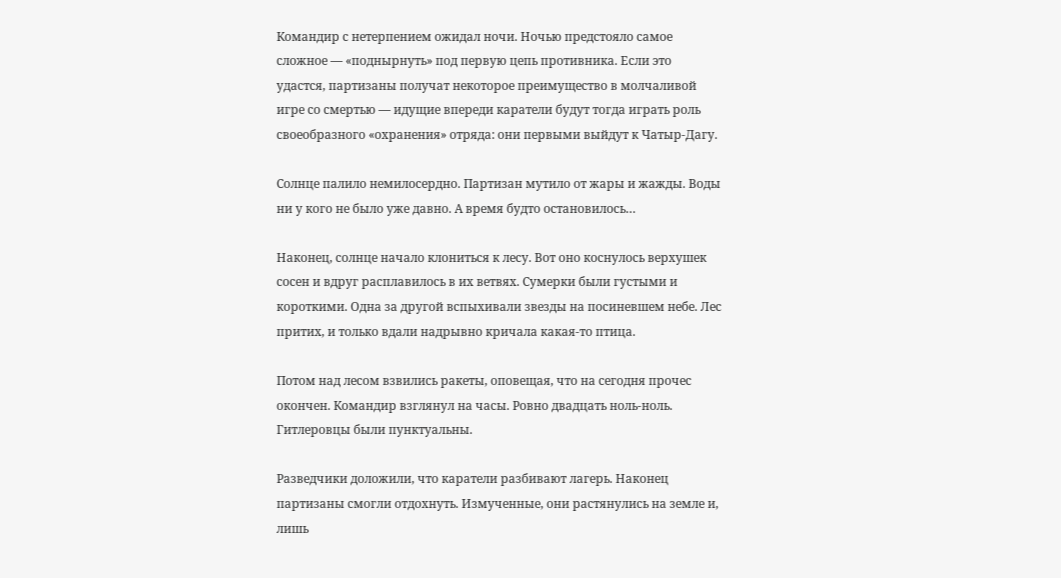Командир с нетерпением ожидал ночи. Ночью предстояло самое сложное — «поднырнуть» под первую цепь противника. Если это удастся, партизаны получат некоторое преимущество в молчаливой игре со смертью — идущие впереди каратели будут тогда играть роль своеобразного «охранения» отряда: они первыми выйдут к Чатыр-Дагу.

Солнце палило немилосердно. Партизан мутило от жары и жажды. Воды ни у кого не было уже давно. А время будто остановилось…

Наконец, солнце начало клониться к лесу. Вот оно коснулось верхушек сосен и вдруг расплавилось в их ветвях. Сумерки были густыми и короткими. Одна за другой вспыхивали звезды на посиневшем небе. Лес притих, и только вдали надрывно кричала какая-то птица.

Потом над лесом взвились ракеты, оповещая, что на сегодня прочес окончен. Командир взглянул на часы. Ровно двадцать ноль-ноль. Гитлеровцы были пунктуальны.

Разведчики доложили, что каратели разбивают лагерь. Наконец партизаны смогли отдохнуть. Измученные, они растянулись на земле и, лишь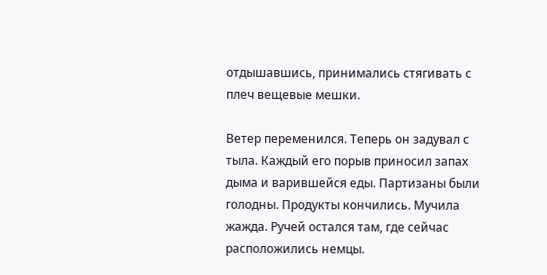отдышавшись, принимались стягивать с плеч вещевые мешки.

Ветер переменился. Теперь он задувал с тыла. Каждый его порыв приносил запах дыма и варившейся еды. Партизаны были голодны. Продукты кончились. Мучила жажда. Ручей остался там, где сейчас расположились немцы.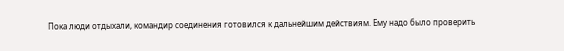Пока люди отдыхали, командир соединения готовился к дальнейшим действиям. Ему надо было проверить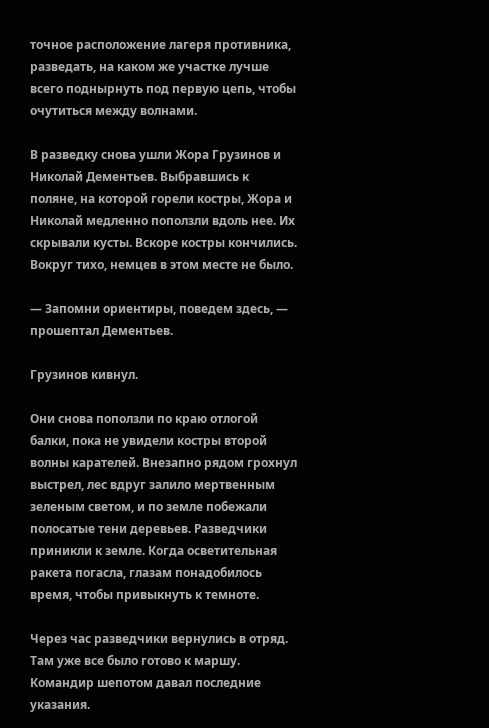точное расположение лагеря противника, разведать, на каком же участке лучше всего поднырнуть под первую цепь, чтобы очутиться между волнами.

В разведку снова ушли Жора Грузинов и Николай Дементьев. Выбравшись к поляне, на которой горели костры, Жора и Николай медленно поползли вдоль нее. Их скрывали кусты. Вскоре костры кончились. Вокруг тихо, немцев в этом месте не было.

— Запомни ориентиры, поведем здесь, — прошептал Дементьев.

Грузинов кивнул.

Они снова поползли по краю отлогой балки, пока не увидели костры второй волны карателей. Внезапно рядом грохнул выстрел, лес вдруг залило мертвенным зеленым светом, и по земле побежали полосатые тени деревьев. Разведчики приникли к земле. Когда осветительная ракета погасла, глазам понадобилось время, чтобы привыкнуть к темноте.

Через час разведчики вернулись в отряд. Там уже все было готово к маршу. Командир шепотом давал последние указания.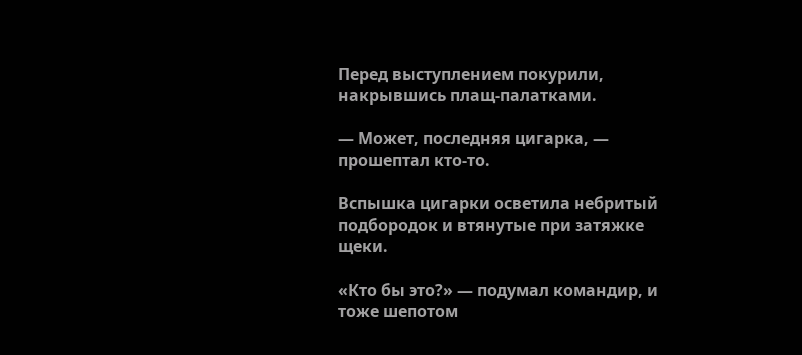Перед выступлением покурили, накрывшись плащ-палатками.

— Может, последняя цигарка, — прошептал кто-то.

Вспышка цигарки осветила небритый подбородок и втянутые при затяжке щеки.

«Кто бы это?» — подумал командир, и тоже шепотом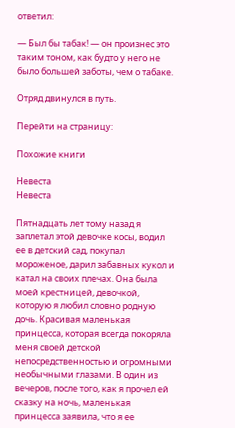ответил:

— Был бы табак! — он произнес это таким тоном, как будто у него не было большей заботы, чем о табаке.

Отряд двинулся в путь.

Перейти на страницу:

Похожие книги

Невеста
Невеста

Пятнадцать лет тому назад я заплетал этой девочке косы, водил ее в детский сад, покупал мороженое, дарил забавных кукол и катал на своих плечах. Она была моей крестницей, девочкой, которую я любил словно родную дочь. Красивая маленькая принцесса, которая всегда покоряла меня своей детской непосредственностью и огромными необычными глазами. В один из вечеров, после того, как я прочел ей сказку на ночь, маленькая принцесса заявила, что я ее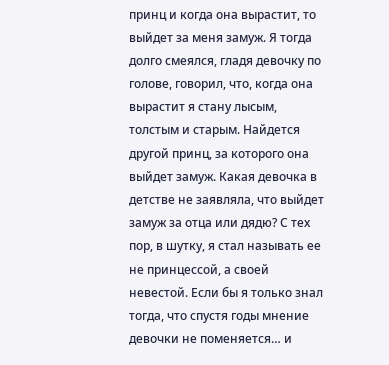принц и когда она вырастит, то выйдет за меня замуж. Я тогда долго смеялся, гладя девочку по голове, говорил, что, когда она вырастит я стану лысым, толстым и старым. Найдется другой принц, за которого она выйдет замуж. Какая девочка в детстве не заявляла, что выйдет замуж за отца или дядю? С тех пор, в шутку, я стал называть ее не принцессой, а своей невестой. Если бы я только знал тогда, что спустя годы мнение девочки не поменяется… и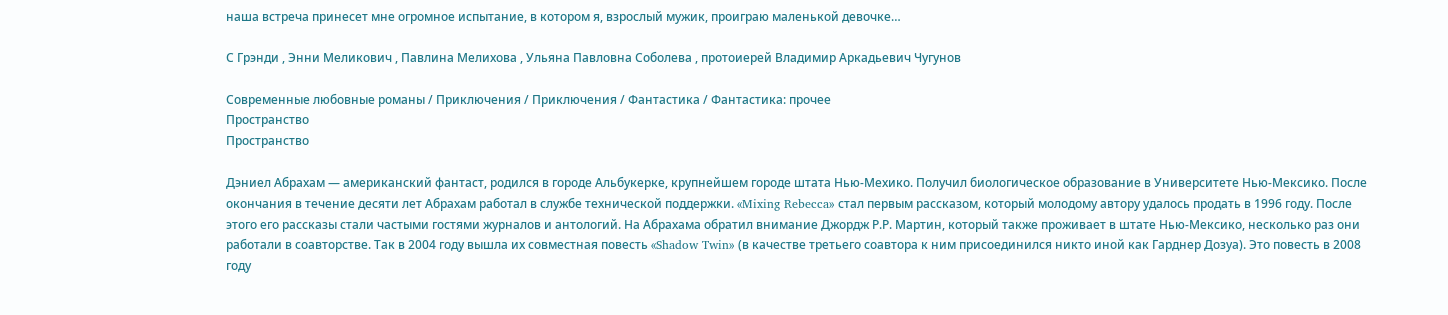наша встреча принесет мне огромное испытание, в котором я, взрослый мужик, проиграю маленькой девочке…

С Грэнди , Энни Меликович , Павлина Мелихова , Ульяна Павловна Соболева , протоиерей Владимир Аркадьевич Чугунов

Современные любовные романы / Приключения / Приключения / Фантастика / Фантастика: прочее
Пространство
Пространство

Дэниел Абрахам — американский фантаст, родился в городе Альбукерке, крупнейшем городе штата Нью-Мехико. Получил биологическое образование в Университете Нью-Мексико. После окончания в течение десяти лет Абрахам работал в службе технической поддержки. «Mixing Rebecca» стал первым рассказом, который молодому автору удалось продать в 1996 году. После этого его рассказы стали частыми гостями журналов и антологий. На Абрахама обратил внимание Джордж Р.Р. Мартин, который также проживает в штате Нью-Мексико, несколько раз они работали в соавторстве. Так в 2004 году вышла их совместная повесть «Shadow Twin» (в качестве третьего соавтора к ним присоединился никто иной как Гарднер Дозуа). Это повесть в 2008 году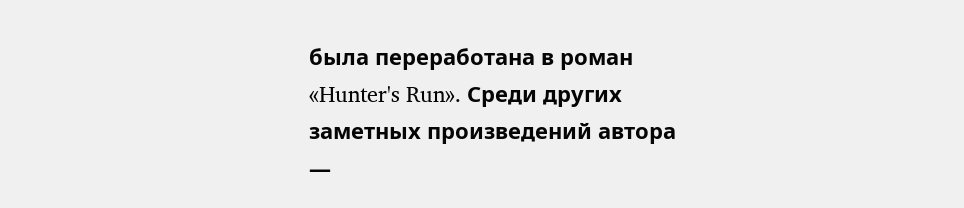была переработана в роман «Hunter's Run». Среди других заметных произведений автора —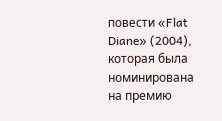повести «Flat Diane» (2004), которая была номинирована на премию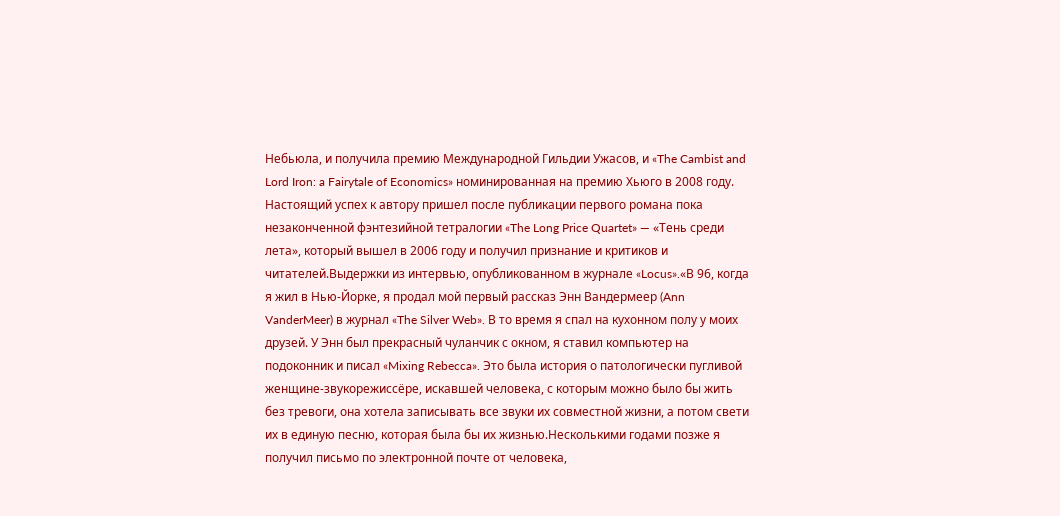Небьюла, и получила премию Международной Гильдии Ужасов, и «The Cambist and Lord Iron: a Fairytale of Economics» номинированная на премию Хьюго в 2008 году. Настоящий успех к автору пришел после публикации первого романа пока незаконченной фэнтезийной тетралогии «The Long Price Quartet» — «Тень среди лета», который вышел в 2006 году и получил признание и критиков и читателей.Выдержки из интервью, опубликованном в журнале «Locus».«В 96, когда я жил в Нью-Йорке, я продал мой первый рассказ Энн Вандермеер (Ann VanderMeer) в журнал «The Silver Web». В то время я спал на кухонном полу у моих друзей. У Энн был прекрасный чуланчик с окном, я ставил компьютер на подоконник и писал «Mixing Rebecca». Это была история о патологически пугливой женщине-звукорежиссёре, искавшей человека, с которым можно было бы жить без тревоги, она хотела записывать все звуки их совместной жизни, а потом свети их в единую песню, которая была бы их жизнью.Несколькими годами позже я получил письмо по электронной почте от человека,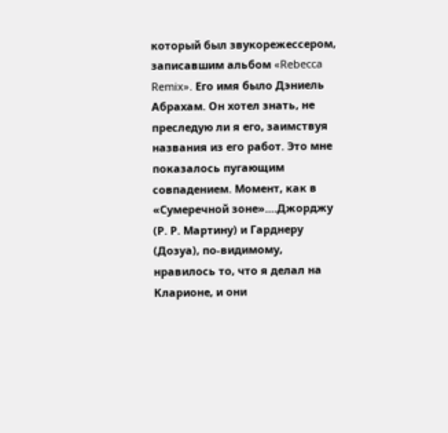который был звукорежессером, записавшим альбом «Rebecca Remix». Его имя было Дэниель Абрахам. Он хотел знать, не преследую ли я его, заимствуя названия из его работ. Это мне показалось пугающим совпадением. Момент, как в «Сумеречной зоне»....Джорджу (Р. Р. Мартину) и Гарднеру (Дозуа), по-видимому, нравилось то, что я делал на Кларионе, и они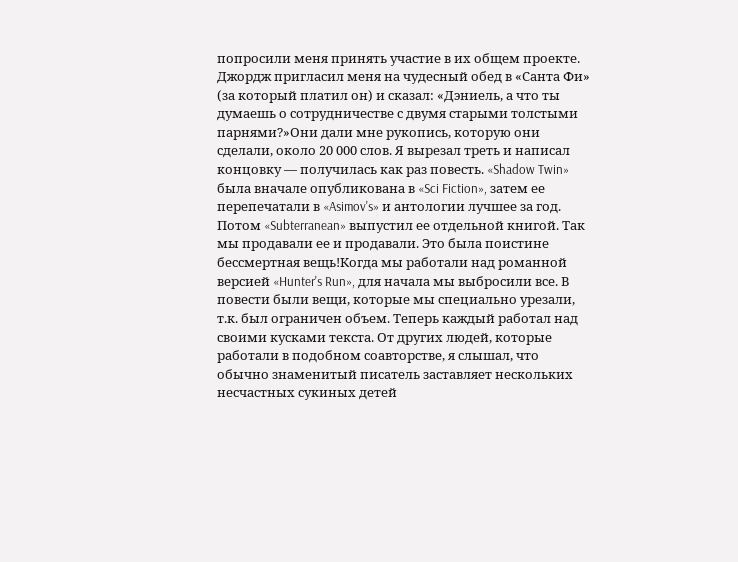попросили меня принять участие в их общем проекте. Джордж пригласил меня на чудесный обед в «Санта Фи» (за который платил он) и сказал: «Дэниель, а что ты думаешь о сотрудничестве с двумя старыми толстыми парнями?»Они дали мне рукопись, которую они сделали, около 20 000 слов. Я вырезал треть и написал концовку — получилась как раз повесть. «Shadow Twin» была вначале опубликована в «Sci Fiction», затем ее перепечатали в «Asimov's» и антологии лучшее за год. Потом «Subterranean» выпустил ее отдельной книгой. Так мы продавали ее и продавали. Это была поистине бессмертная вещь!Когда мы работали над романной версией «Hunter's Run», для начала мы выбросили все. В повести были вещи, которые мы специально урезали, т.к. был ограничен объем. Теперь каждый работал над своими кусками текста. От других людей, которые работали в подобном соавторстве, я слышал, что обычно знаменитый писатель заставляет нескольких несчастных сукиных детей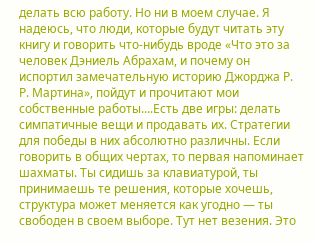делать всю работу. Но ни в моем случае. Я надеюсь, что люди, которые будут читать эту книгу и говорить что-нибудь вроде «Что это за человек Дэниель Абрахам, и почему он испортил замечательную историю Джорджа Р. Р. Мартина», пойдут и прочитают мои собственные работы....Есть две игры: делать симпатичные вещи и продавать их. Стратегии для победы в них абсолютно различны. Если говорить в общих чертах, то первая напоминает шахматы. Ты сидишь за клавиатурой, ты принимаешь те решения, которые хочешь, структура может меняется как угодно — ты свободен в своем выборе. Тут нет везения. Это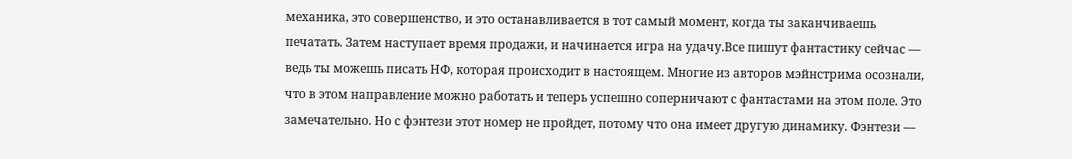механика, это совершенство, и это останавливается в тот самый момент, когда ты заканчиваешь печатать. Затем наступает время продажи, и начинается игра на удачу.Все пишут фантастику сейчас — ведь ты можешь писать НФ, которая происходит в настоящем. Многие из авторов мэйнстрима осознали, что в этом направление можно работать и теперь успешно соперничают с фантастами на этом поле. Это замечательно. Но с фэнтези этот номер не пройдет, потому что она имеет другую динамику. Фэнтези —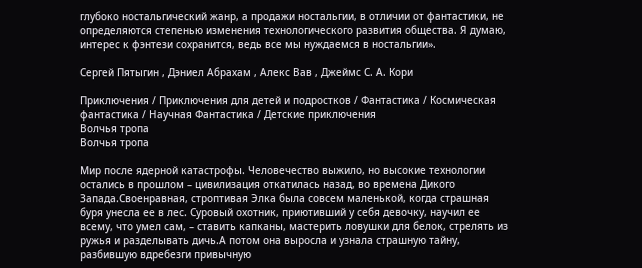глубоко ностальгический жанр, а продажи ностальгии, в отличии от фантастики, не определяются степенью изменения технологического развития общества. Я думаю, интерес к фэнтези сохранится, ведь все мы нуждаемся в ностальгии».

Сергей Пятыгин , Дэниел Абрахам , Алекс Вав , Джеймс С. А. Кори

Приключения / Приключения для детей и подростков / Фантастика / Космическая фантастика / Научная Фантастика / Детские приключения
Волчья тропа
Волчья тропа

Мир после ядерной катастрофы. Человечество выжило, но высокие технологии остались в прошлом – цивилизация откатилась назад, во времена Дикого Запада.Своенравная, строптивая Элка была совсем маленькой, когда страшная буря унесла ее в лес. Суровый охотник, приютивший у себя девочку, научил ее всему, что умел сам, – ставить капканы, мастерить ловушки для белок, стрелять из ружья и разделывать дичь.А потом она выросла и узнала страшную тайну, разбившую вдребезги привычную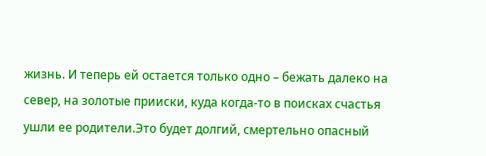жизнь. И теперь ей остается только одно – бежать далеко на север, на золотые прииски, куда когда-то в поисках счастья ушли ее родители.Это будет долгий, смертельно опасный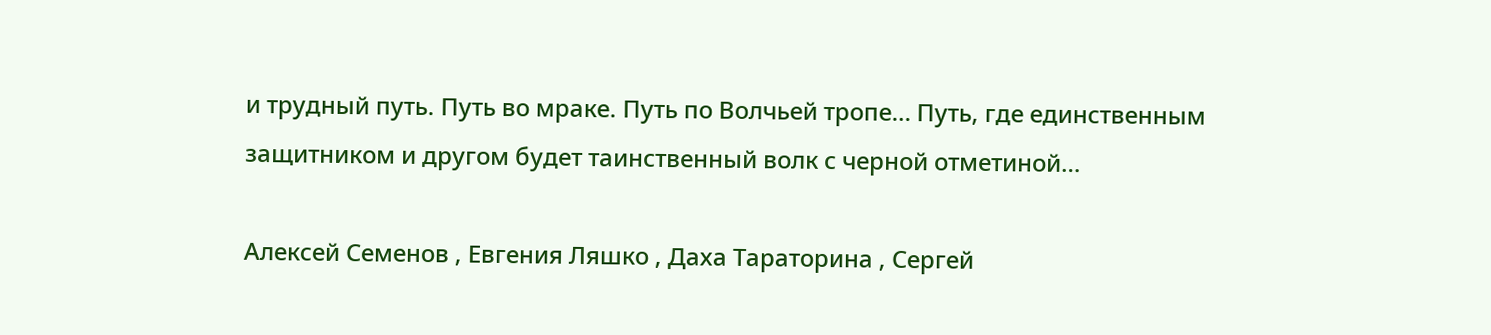и трудный путь. Путь во мраке. Путь по Волчьей тропе… Путь, где единственным защитником и другом будет таинственный волк с черной отметиной…

Алексей Семенов , Евгения Ляшко , Даха Тараторина , Сергей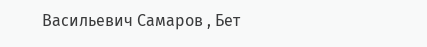Васильевич Самаров , Бет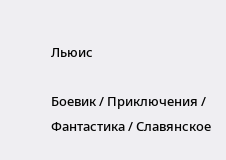Льюис

Боевик / Приключения / Фантастика / Славянское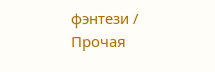фэнтези / Прочая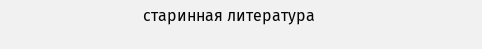старинная литература